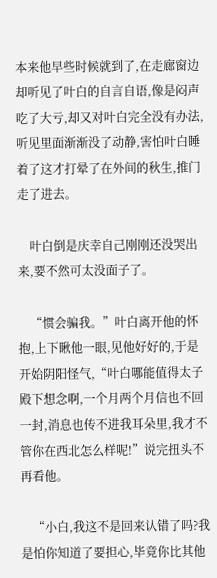本来他早些时候就到了,在走廊窗边却听见了叶白的自言自语,像是闷声吃了大亏,却又对叶白完全没有办法,听见里面渐渐没了动静,害怕叶白睡着了这才打晕了在外间的秋生,推门走了进去。

    叶白倒是庆幸自己刚刚还没哭出来,要不然可太没面子了。

    “惯会骗我。”叶白离开他的怀抱,上下瞅他一眼,见他好好的,于是开始阴阳怪气,“叶白哪能值得太子殿下想念啊,一个月两个月信也不回一封,消息也传不进我耳朵里,我才不管你在西北怎么样呢!”说完扭头不再看他。

    “小白,我这不是回来认错了吗?我是怕你知道了要担心,毕竟你比其他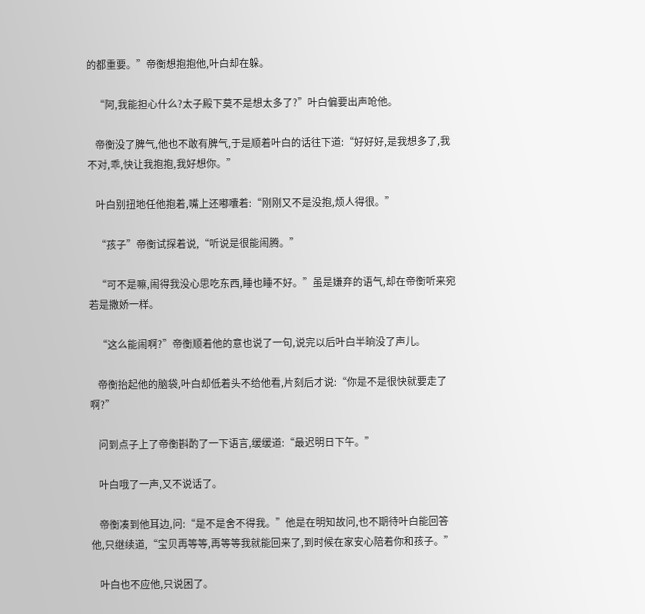的都重要。”帝衡想抱抱他,叶白却在躲。

    “阿,我能担心什么?太子殿下莫不是想太多了?”叶白偏要出声呛他。

    帝衡没了脾气,他也不敢有脾气,于是顺着叶白的话往下道:“好好好,是我想多了,我不对,乖,快让我抱抱,我好想你。”

    叶白别扭地任他抱着,嘴上还嘟囔着:“刚刚又不是没抱,烦人得很。”

    “孩子”帝衡试探着说,“听说是很能闹腾。”

    “可不是嘛,闹得我没心思吃东西,睡也睡不好。”虽是嫌弃的语气,却在帝衡听来宛若是撒娇一样。

    “这么能闹啊?”帝衡顺着他的意也说了一句,说完以后叶白半晌没了声儿。

    帝衡抬起他的脑袋,叶白却低着头不给他看,片刻后才说:“你是不是很快就要走了啊?”

    问到点子上了帝衡斟酌了一下语言,缓缓道:“最迟明日下午。”

    叶白哦了一声,又不说话了。

    帝衡凑到他耳边,问:“是不是舍不得我。”他是在明知故问,也不期待叶白能回答他,只继续道,“宝贝再等等,再等等我就能回来了,到时候在家安心陪着你和孩子。”

    叶白也不应他,只说困了。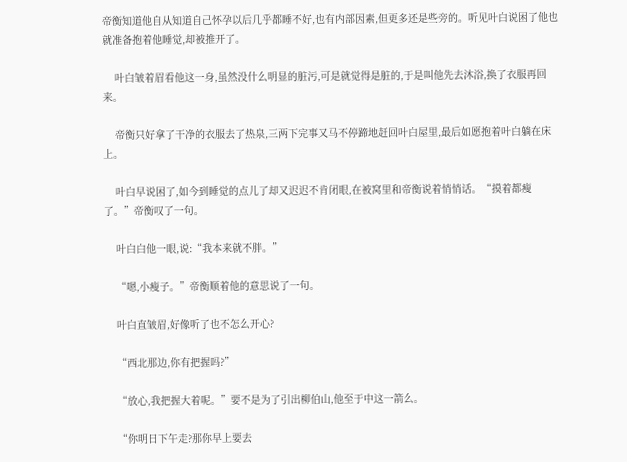帝衡知道他自从知道自己怀孕以后几乎都睡不好,也有内部因素,但更多还是些旁的。听见叶白说困了他也就准备抱着他睡觉,却被推开了。

    叶白皱着眉看他这一身,虽然没什么明显的脏污,可是就觉得是脏的,于是叫他先去沐浴,换了衣服再回来。

    帝衡只好拿了干净的衣服去了热泉,三两下完事又马不停蹄地赶回叶白屋里,最后如愿抱着叶白躺在床上。

    叶白早说困了,如今到睡觉的点儿了却又迟迟不肯闭眼,在被窝里和帝衡说着悄悄话。“摸着都瘦了。”帝衡叹了一句。

    叶白白他一眼,说:“我本来就不胖。”

    “嗯,小瘦子。”帝衡顺着他的意思说了一句。

    叶白直皱眉,好像听了也不怎么开心?

    “西北那边,你有把握吗?”

    “放心,我把握大着呢。”要不是为了引出柳伯山,他至于中这一箭么。

    “你明日下午走?那你早上要去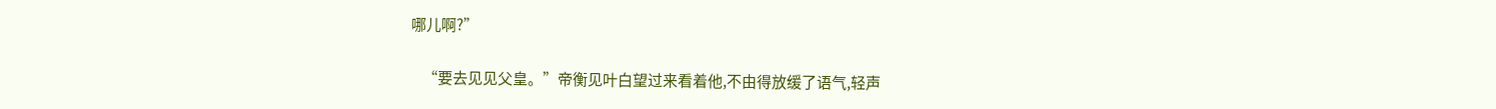哪儿啊?”

    “要去见见父皇。”帝衡见叶白望过来看着他,不由得放缓了语气,轻声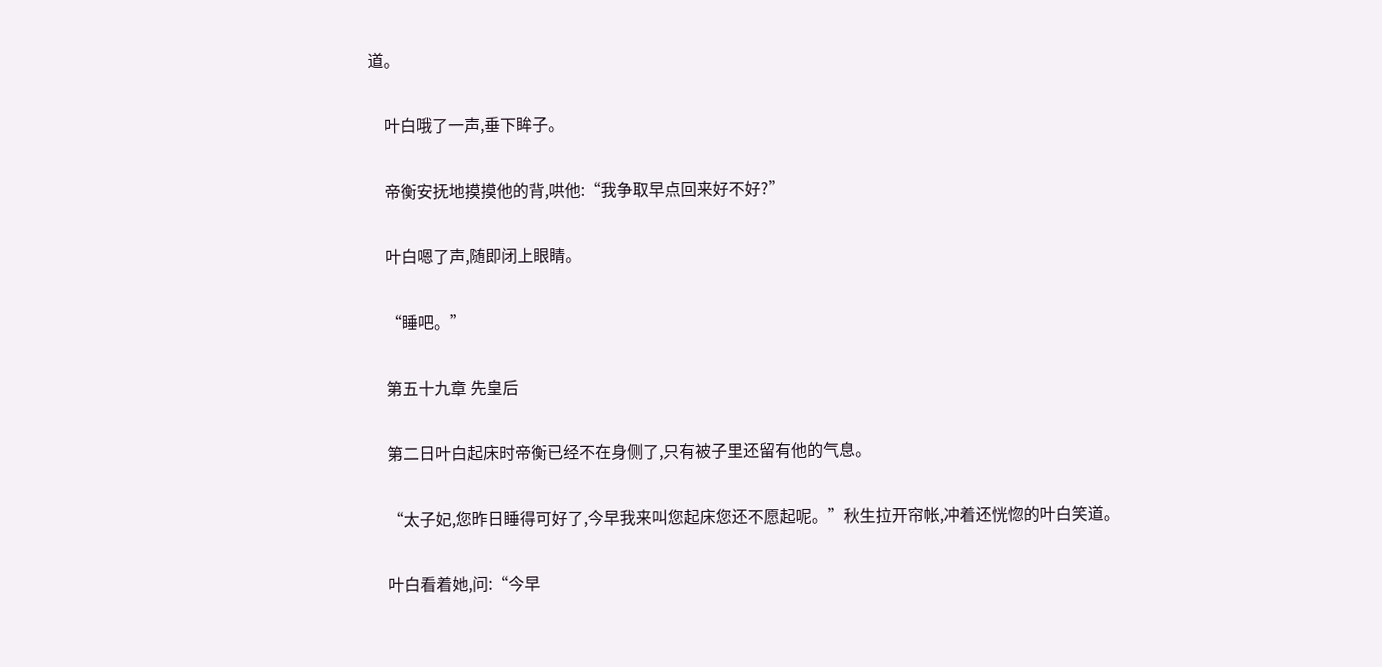道。

    叶白哦了一声,垂下眸子。

    帝衡安抚地摸摸他的背,哄他:“我争取早点回来好不好?”

    叶白嗯了声,随即闭上眼睛。

    “睡吧。”

    第五十九章 先皇后

    第二日叶白起床时帝衡已经不在身侧了,只有被子里还留有他的气息。

    “太子妃,您昨日睡得可好了,今早我来叫您起床您还不愿起呢。”秋生拉开帘帐,冲着还恍惚的叶白笑道。

    叶白看着她,问:“今早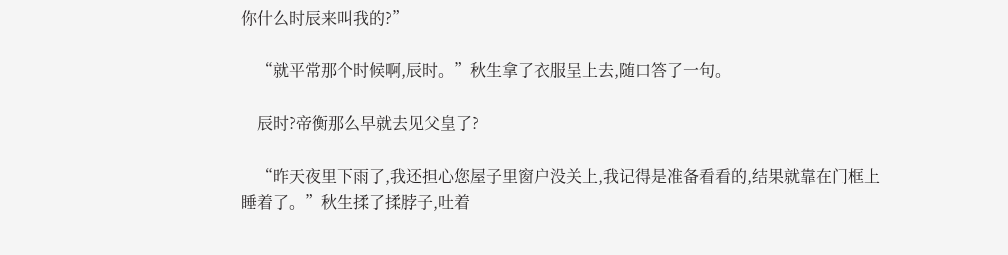你什么时辰来叫我的?”

    “就平常那个时候啊,辰时。”秋生拿了衣服呈上去,随口答了一句。

    辰时?帝衡那么早就去见父皇了?

    “昨天夜里下雨了,我还担心您屋子里窗户没关上,我记得是准备看看的,结果就靠在门框上睡着了。”秋生揉了揉脖子,吐着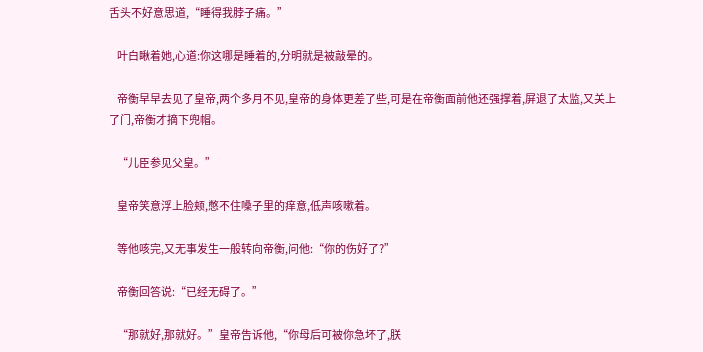舌头不好意思道,“睡得我脖子痛。”

    叶白瞅着她,心道:你这哪是睡着的,分明就是被敲晕的。

    帝衡早早去见了皇帝,两个多月不见,皇帝的身体更差了些,可是在帝衡面前他还强撑着,屏退了太监,又关上了门,帝衡才摘下兜帽。

    “儿臣参见父皇。”

    皇帝笑意浮上脸颊,憋不住嗓子里的痒意,低声咳嗽着。

    等他咳完,又无事发生一般转向帝衡,问他:“你的伤好了?”

    帝衡回答说:“已经无碍了。”

    “那就好,那就好。”皇帝告诉他,“你母后可被你急坏了,朕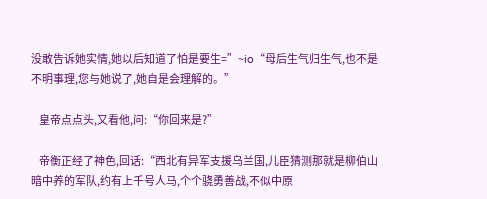没敢告诉她实情,她以后知道了怕是要生=”~io“母后生气归生气,也不是不明事理,您与她说了,她自是会理解的。”

    皇帝点点头,又看他,问:“你回来是?”

    帝衡正经了神色,回话:“西北有异军支援乌兰国,儿臣猜测那就是柳伯山暗中养的军队,约有上千号人马,个个骁勇善战,不似中原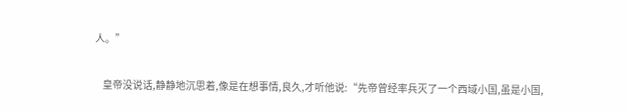人。”

    皇帝没说话,静静地沉思着,像是在想事情,良久,才听他说:“先帝曾经率兵灭了一个西域小国,虽是小国,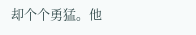却个个勇猛。他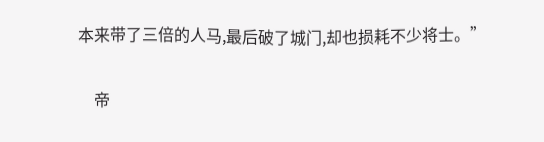本来带了三倍的人马,最后破了城门,却也损耗不少将士。”

    帝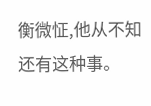衡微怔,他从不知还有这种事。